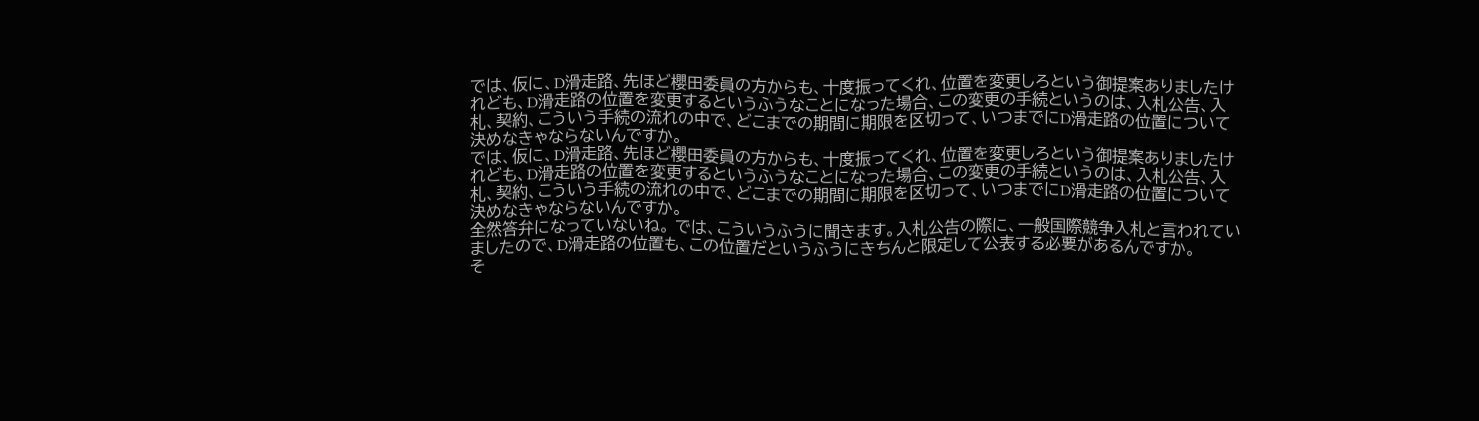では、仮に、D滑走路、先ほど櫻田委員の方からも、十度振ってくれ、位置を変更しろという御提案ありましたけれども、D滑走路の位置を変更するというふうなことになった場合、この変更の手続というのは、入札公告、入札、契約、こういう手続の流れの中で、どこまでの期間に期限を区切って、いつまでにD滑走路の位置について決めなきゃならないんですか。
では、仮に、D滑走路、先ほど櫻田委員の方からも、十度振ってくれ、位置を変更しろという御提案ありましたけれども、D滑走路の位置を変更するというふうなことになった場合、この変更の手続というのは、入札公告、入札、契約、こういう手続の流れの中で、どこまでの期間に期限を区切って、いつまでにD滑走路の位置について決めなきゃならないんですか。
全然答弁になっていないね。 では、こういうふうに聞きます。入札公告の際に、一般国際競争入札と言われていましたので、D滑走路の位置も、この位置だというふうにきちんと限定して公表する必要があるんですか。
そ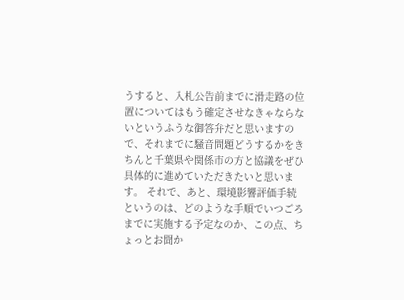うすると、入札公告前までに滑走路の位置についてはもう確定させなきゃならないというふうな御答弁だと思いますので、それまでに騒音問題どうするかをきちんと千葉県や関係市の方と協議をぜひ具体的に進めていただきたいと思います。 それで、あと、環境影響評価手続というのは、どのような手順でいつごろまでに実施する予定なのか、この点、ちょっとお聞か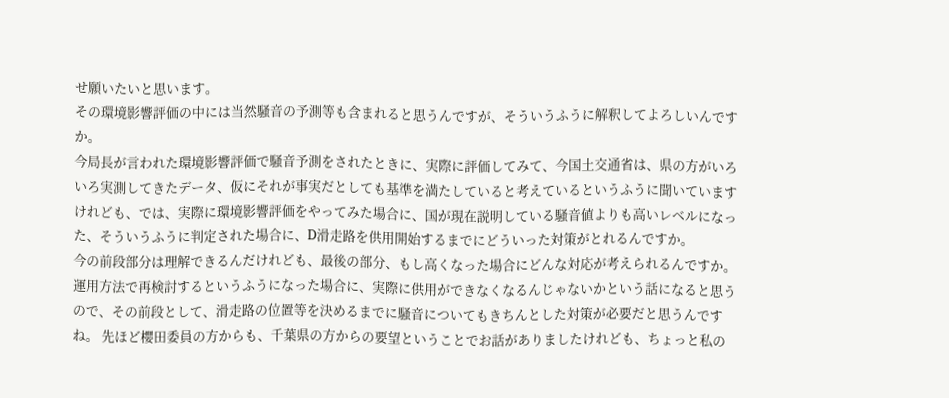せ願いたいと思います。
その環境影響評価の中には当然騒音の予測等も含まれると思うんですが、そういうふうに解釈してよろしいんですか。
今局長が言われた環境影響評価で騒音予測をされたときに、実際に評価してみて、今国土交通省は、県の方がいろいろ実測してきたデータ、仮にそれが事実だとしても基準を満たしていると考えているというふうに聞いていますけれども、では、実際に環境影響評価をやってみた場合に、国が現在説明している騒音値よりも高いレベルになった、そういうふうに判定された場合に、D滑走路を供用開始するまでにどういった対策がとれるんですか。
今の前段部分は理解できるんだけれども、最後の部分、もし高くなった場合にどんな対応が考えられるんですか。
運用方法で再検討するというふうになった場合に、実際に供用ができなくなるんじゃないかという話になると思うので、その前段として、滑走路の位置等を決めるまでに騒音についてもきちんとした対策が必要だと思うんですね。 先ほど櫻田委員の方からも、千葉県の方からの要望ということでお話がありましたけれども、ちょっと私の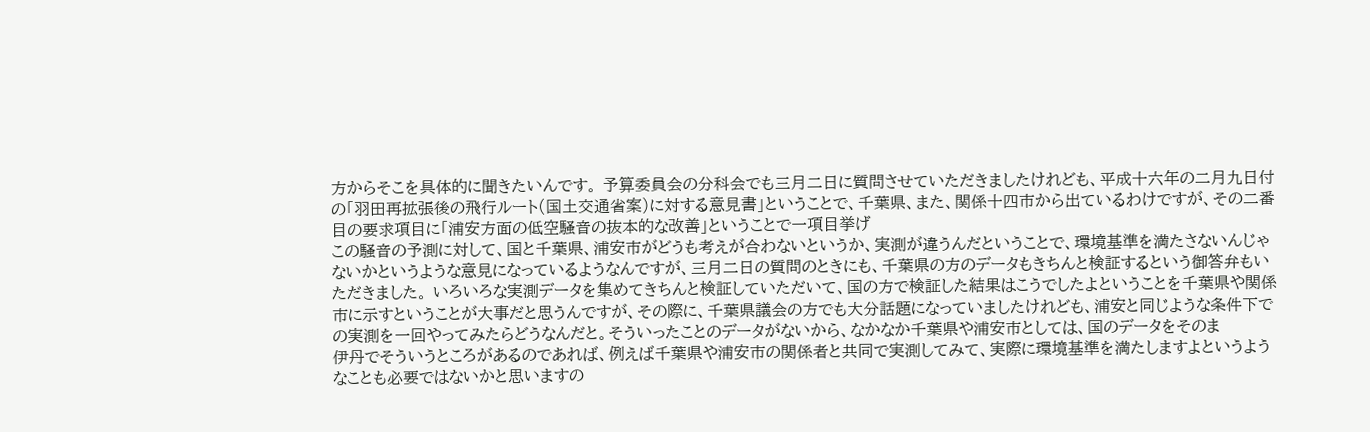方からそこを具体的に聞きたいんです。 予算委員会の分科会でも三月二日に質問させていただきましたけれども、平成十六年の二月九日付の「羽田再拡張後の飛行ルート(国土交通省案)に対する意見書」ということで、千葉県、また、関係十四市から出ているわけですが、その二番目の要求項目に「浦安方面の低空騒音の抜本的な改善」ということで一項目挙げ
この騒音の予測に対して、国と千葉県、浦安市がどうも考えが合わないというか、実測が違うんだということで、環境基準を満たさないんじゃないかというような意見になっているようなんですが、三月二日の質問のときにも、千葉県の方のデータもきちんと検証するという御答弁もいただきました。 いろいろな実測データを集めてきちんと検証していただいて、国の方で検証した結果はこうでしたよということを千葉県や関係市に示すということが大事だと思うんですが、その際に、千葉県議会の方でも大分話題になっていましたけれども、浦安と同じような条件下での実測を一回やってみたらどうなんだと。そういったことのデータがないから、なかなか千葉県や浦安市としては、国のデータをそのま
伊丹でそういうところがあるのであれば、例えば千葉県や浦安市の関係者と共同で実測してみて、実際に環境基準を満たしますよというようなことも必要ではないかと思いますの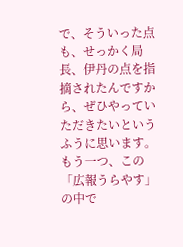で、そういった点も、せっかく局長、伊丹の点を指摘されたんですから、ぜひやっていただきたいというふうに思います。 もう一つ、この「広報うらやす」の中で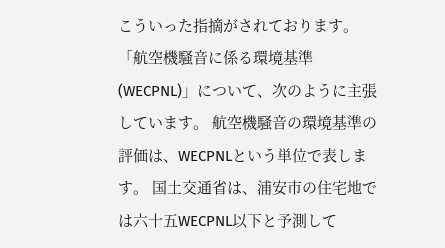こういった指摘がされております。「航空機騒音に係る環境基準(WECPNL)」について、次のように主張しています。 航空機騒音の環境基準の評価は、WECPNLという単位で表します。 国土交通省は、浦安市の住宅地では六十五WECPNL以下と予測して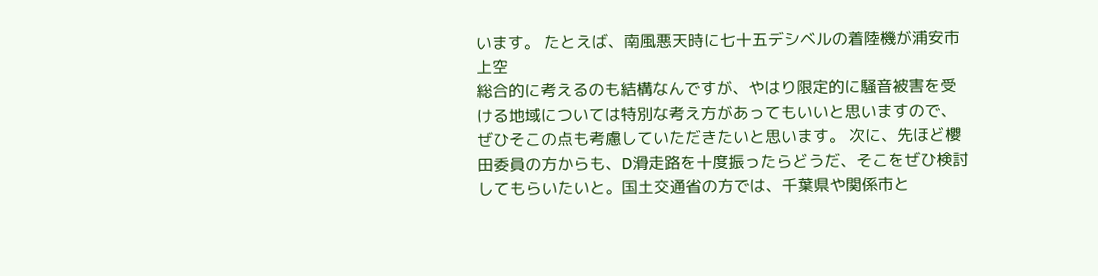います。 たとえば、南風悪天時に七十五デシベルの着陸機が浦安市上空
総合的に考えるのも結構なんですが、やはり限定的に騒音被害を受ける地域については特別な考え方があってもいいと思いますので、ぜひそこの点も考慮していただきたいと思います。 次に、先ほど櫻田委員の方からも、D滑走路を十度振ったらどうだ、そこをぜひ検討してもらいたいと。国土交通省の方では、千葉県や関係市と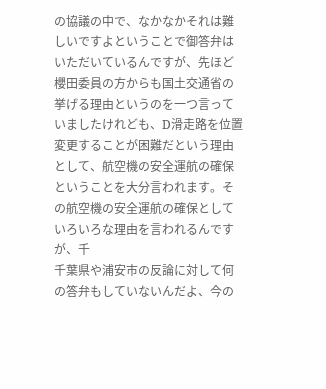の協議の中で、なかなかそれは難しいですよということで御答弁はいただいているんですが、先ほど櫻田委員の方からも国土交通省の挙げる理由というのを一つ言っていましたけれども、D滑走路を位置変更することが困難だという理由として、航空機の安全運航の確保ということを大分言われます。その航空機の安全運航の確保としていろいろな理由を言われるんですが、千
千葉県や浦安市の反論に対して何の答弁もしていないんだよ、今の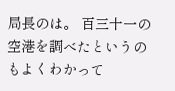局長のは。 百三十一の空港を調べたというのもよくわかって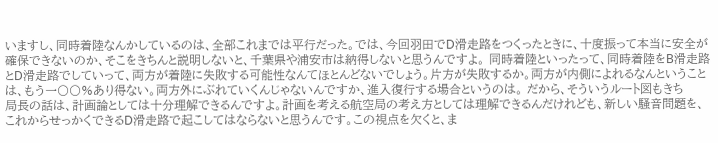いますし、同時着陸なんかしているのは、全部これまでは平行だった。では、今回羽田でD滑走路をつくったときに、十度振って本当に安全が確保できないのか、そこをきちんと説明しないと、千葉県や浦安市は納得しないと思うんですよ。 同時着陸といったって、同時着陸をB滑走路とD滑走路でしていって、両方が着陸に失敗する可能性なんてほとんどないでしょう。片方が失敗するか。両方が内側によれるなんということは、もう一〇〇%あり得ない。両方外にぶれていくんじゃないんですか、進入復行する場合というのは。 だから、そういうルート図もきち
局長の話は、計画論としては十分理解できるんですよ。計画を考える航空局の考え方としては理解できるんだけれども、新しい騒音問題を、これからせっかくできるD滑走路で起こしてはならないと思うんです。この視点を欠くと、ま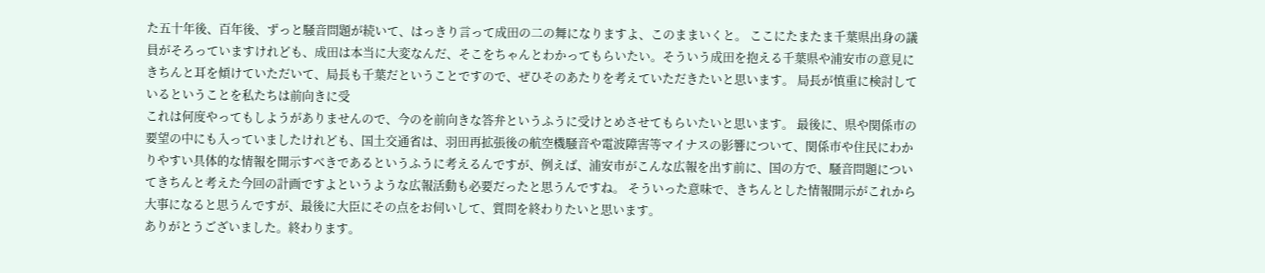た五十年後、百年後、ずっと騒音問題が続いて、はっきり言って成田の二の舞になりますよ、このままいくと。 ここにたまたま千葉県出身の議員がそろっていますけれども、成田は本当に大変なんだ、そこをちゃんとわかってもらいたい。そういう成田を抱える千葉県や浦安市の意見にきちんと耳を傾けていただいて、局長も千葉だということですので、ぜひそのあたりを考えていただきたいと思います。 局長が慎重に検討しているということを私たちは前向きに受
これは何度やってもしようがありませんので、今のを前向きな答弁というふうに受けとめさせてもらいたいと思います。 最後に、県や関係市の要望の中にも入っていましたけれども、国土交通省は、羽田再拡張後の航空機騒音や電波障害等マイナスの影響について、関係市や住民にわかりやすい具体的な情報を開示すべきであるというふうに考えるんですが、例えば、浦安市がこんな広報を出す前に、国の方で、騒音問題についてきちんと考えた今回の計画ですよというような広報活動も必要だったと思うんですね。 そういった意味で、きちんとした情報開示がこれから大事になると思うんですが、最後に大臣にその点をお伺いして、質問を終わりたいと思います。
ありがとうございました。終わります。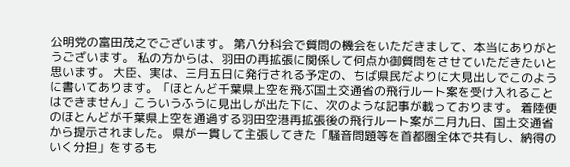公明党の富田茂之でございます。 第八分科会で質問の機会をいただきまして、本当にありがとうございます。 私の方からは、羽田の再拡張に関係して何点か御質問をさせていただきたいと思います。 大臣、実は、三月五日に発行される予定の、ちば県民だよりに大見出しでこのように書いてあります。「ほとんど千葉県上空を飛ぶ国土交通省の飛行ルート案を受け入れることはできません」こういうふうに見出しが出た下に、次のような記事が載っております。 着陸便のほとんどが千葉県上空を通過する羽田空港再拡張後の飛行ルート案が二月九日、国土交通省から提示されました。 県が一貫して主張してきた「騒音問題等を首都圏全体で共有し、納得のいく分担」をするも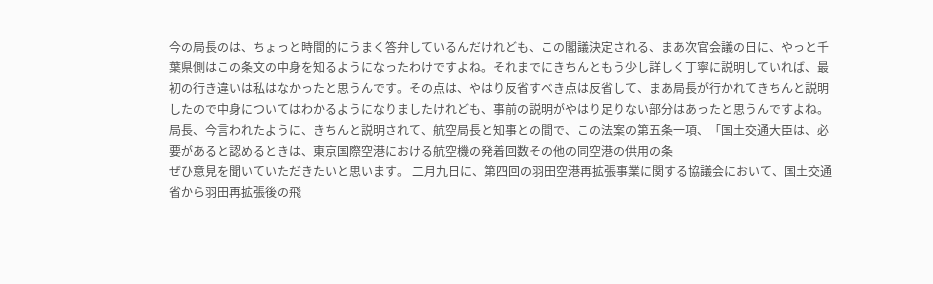今の局長のは、ちょっと時間的にうまく答弁しているんだけれども、この閣議決定される、まあ次官会議の日に、やっと千葉県側はこの条文の中身を知るようになったわけですよね。それまでにきちんともう少し詳しく丁寧に説明していれば、最初の行き違いは私はなかったと思うんです。その点は、やはり反省すべき点は反省して、まあ局長が行かれてきちんと説明したので中身についてはわかるようになりましたけれども、事前の説明がやはり足りない部分はあったと思うんですよね。 局長、今言われたように、きちんと説明されて、航空局長と知事との間で、この法案の第五条一項、「国土交通大臣は、必要があると認めるときは、東京国際空港における航空機の発着回数その他の同空港の供用の条
ぜひ意見を聞いていただきたいと思います。 二月九日に、第四回の羽田空港再拡張事業に関する協議会において、国土交通省から羽田再拡張後の飛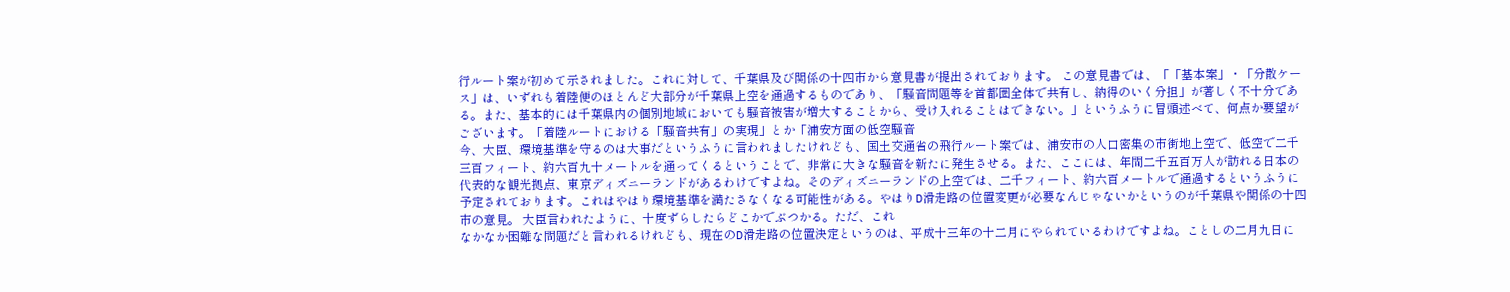行ルート案が初めて示されました。これに対して、千葉県及び関係の十四市から意見書が提出されております。 この意見書では、「「基本案」・「分散ケース」は、いずれも着陸便のほとんど大部分が千葉県上空を通過するものであり、「騒音問題等を首都圏全体で共有し、納得のいく分担」が著しく不十分である。また、基本的には千葉県内の個別地域においても騒音被害が増大することから、受け入れることはできない。」というふうに冒頭述べて、何点か要望がございます。「着陸ルートにおける「騒音共有」の実現」とか「浦安方面の低空騒音
今、大臣、環境基準を守るのは大事だというふうに言われましたけれども、国土交通省の飛行ルート案では、浦安市の人口密集の市街地上空で、低空で二千三百フィート、約六百九十メートルを通ってくるということで、非常に大きな騒音を新たに発生させる。また、ここには、年間二千五百万人が訪れる日本の代表的な観光拠点、東京ディズニーランドがあるわけですよね。そのディズニーランドの上空では、二千フィート、約六百メートルで通過するというふうに予定されております。これはやはり環境基準を満たさなくなる可能性がある。やはりD滑走路の位置変更が必要なんじゃないかというのが千葉県や関係の十四市の意見。 大臣言われたように、十度ずらしたらどこかでぶつかる。ただ、これ
なかなか困難な問題だと言われるけれども、現在のD滑走路の位置決定というのは、平成十三年の十二月にやられているわけですよね。ことしの二月九日に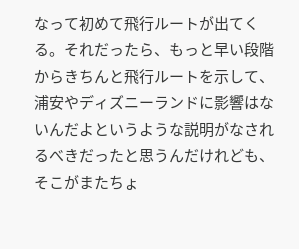なって初めて飛行ルートが出てくる。それだったら、もっと早い段階からきちんと飛行ルートを示して、浦安やディズニーランドに影響はないんだよというような説明がなされるべきだったと思うんだけれども、そこがまたちょ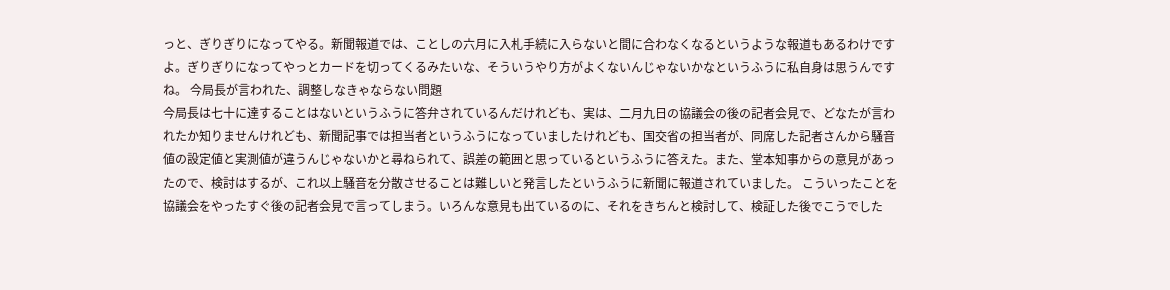っと、ぎりぎりになってやる。新聞報道では、ことしの六月に入札手続に入らないと間に合わなくなるというような報道もあるわけですよ。ぎりぎりになってやっとカードを切ってくるみたいな、そういうやり方がよくないんじゃないかなというふうに私自身は思うんですね。 今局長が言われた、調整しなきゃならない問題
今局長は七十に達することはないというふうに答弁されているんだけれども、実は、二月九日の協議会の後の記者会見で、どなたが言われたか知りませんけれども、新聞記事では担当者というふうになっていましたけれども、国交省の担当者が、同席した記者さんから騒音値の設定値と実測値が違うんじゃないかと尋ねられて、誤差の範囲と思っているというふうに答えた。また、堂本知事からの意見があったので、検討はするが、これ以上騒音を分散させることは難しいと発言したというふうに新聞に報道されていました。 こういったことを協議会をやったすぐ後の記者会見で言ってしまう。いろんな意見も出ているのに、それをきちんと検討して、検証した後でこうでした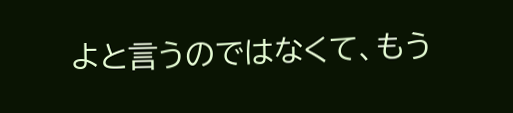よと言うのではなくて、もう